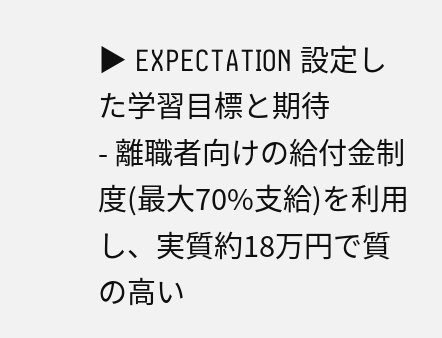▶ EXPECTATION 設定した学習目標と期待
- 離職者向けの給付金制度(最大70%支給)を利用し、実質約18万円で質の高い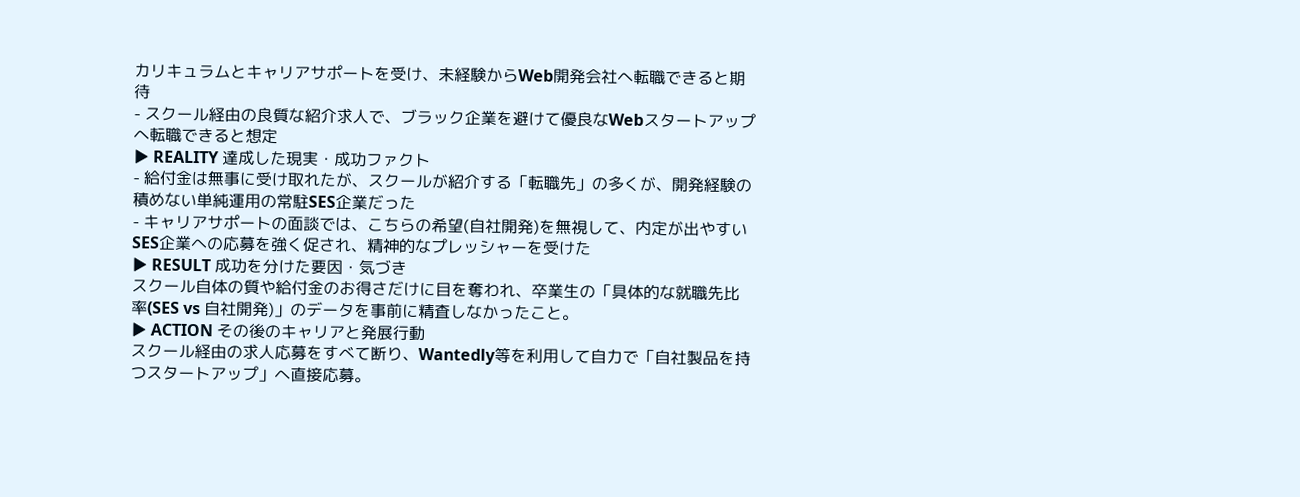カリキュラムとキャリアサポートを受け、未経験からWeb開発会社へ転職できると期待
- スクール経由の良質な紹介求人で、ブラック企業を避けて優良なWebスタートアップへ転職できると想定
▶ REALITY 達成した現実・成功ファクト
- 給付金は無事に受け取れたが、スクールが紹介する「転職先」の多くが、開発経験の積めない単純運用の常駐SES企業だった
- キャリアサポートの面談では、こちらの希望(自社開発)を無視して、内定が出やすいSES企業への応募を強く促され、精神的なプレッシャーを受けた
▶ RESULT 成功を分けた要因・気づき
スクール自体の質や給付金のお得さだけに目を奪われ、卒業生の「具体的な就職先比率(SES vs 自社開発)」のデータを事前に精査しなかったこと。
▶ ACTION その後のキャリアと発展行動
スクール経由の求人応募をすべて断り、Wantedly等を利用して自力で「自社製品を持つスタートアップ」へ直接応募。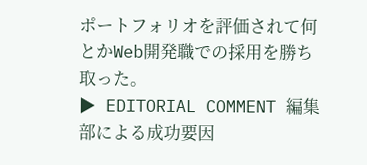ポートフォリオを評価されて何とかWeb開発職での採用を勝ち取った。
▶ EDITORIAL COMMENT 編集部による成功要因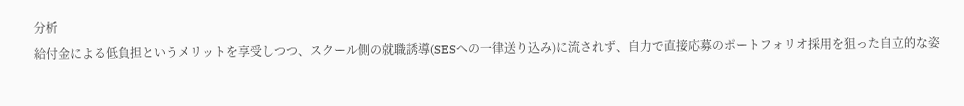分析
給付金による低負担というメリットを享受しつつ、スクール側の就職誘導(SESへの一律送り込み)に流されず、自力で直接応募のポートフォリオ採用を狙った自立的な姿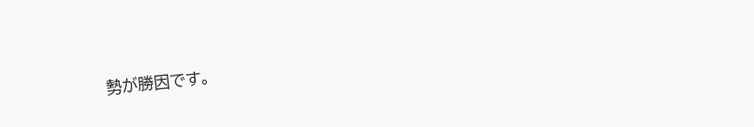勢が勝因です。